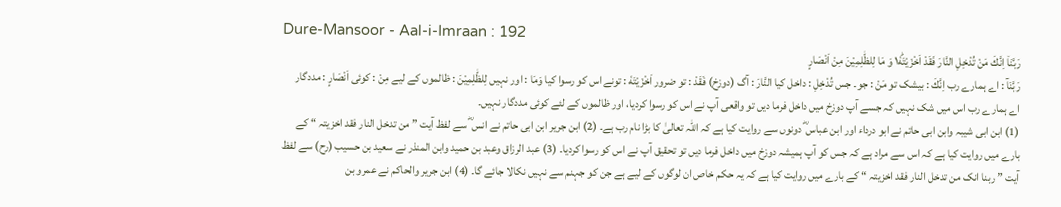Dure-Mansoor - Aal-i-Imraan : 192
رَبَّنَاۤ اِنَّكَ مَنْ تُدْخِلِ النَّارَ فَقَدْ اَخْزَیْتَهٗ١ؕ وَ مَا لِلظّٰلِمِیْنَ مِنْ اَنْصَارٍ
رَبَّنَآ : اے ہمارے رب اِنَّكَ : بیشک تو مَنْ : جو۔ جس تُدْخِلِ : داخل کیا النَّارَ : آگ (دوزخ) فَقَدْ : تو ضرور اَخْزَيْتَهٗ : تونے اس کو رسوا کیا وَمَا : اور نہیں لِلظّٰلِمِيْنَ : ظالموں کے لیے مِنْ : کوئی اَنْصَارٍ : مددگار
اے ہمارے رب اس میں شک نہیں کہ جسے آپ دوزخ میں داخل فرما دیں تو واقعی آپ نے اس کو رسوا کردیا، اور ظالموں کے لئے کوئی مددگار نہیں۔
(1) ابن ابی شیبہ وابن ابی حاتم نے ابو درداء اور ابن عباس ؓ دونوں سے روایت کیا ہے کہ اللہ تعالیٰ کا بڑا نام رب ہے۔ (2) ابن جریر ابن ابی حاتم نے انس ؓ سے لفظ آیت ” من تدخل النار فقد اخزیتہ “ کے بارے میں روایت کیا ہے کہ اس سے مراد ہے کہ جس کو آپ ہمیشہ دوزخ میں داخل فرما دیں تو تحقیق آپ نے اس کو رسوا کردیا۔ (3) عبد الرزاق وعبد بن حمید وابن المنذر نے سعید بن حسیب (رح) سے لفظ آیت ” ربنا انک من تدخل النار فقد اخزیتہ “ کے بارے میں روایت کیا ہے کہ یہ حکم خاص ان لوگوں کے لیے ہے جن کو جہنم سے نہیں نکالا جائے گا۔ (4) ابن جریر والحاکم نے عمرو بن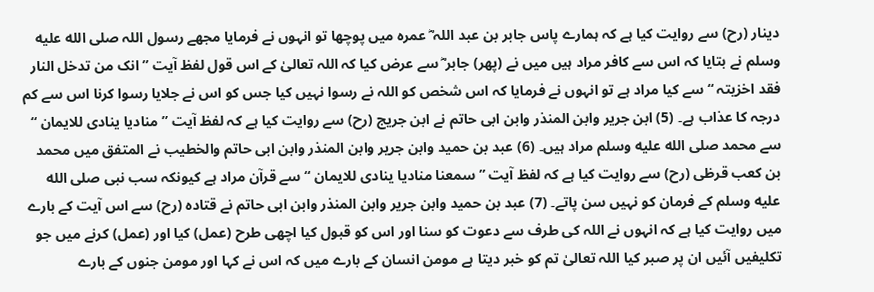دینار (رح) سے روایت کیا ہے کہ ہمارے پاس جابر بن عبد اللہ ؓ عمرہ میں پوچھا تو انہوں نے فرمایا مجھے رسول اللہ صلى الله عليه وسلم نے بتایا کہ اس سے کافر مراد ہیں میں نے (پھر) جابر ؓ سے عرض کیا کہ اللہ تعالیٰ کے اس قول لفظ آیت ” انک من تدخل النار فقد اخزیتہ “ سے کیا مراد ہے تو انہوں نے فرمایا کہ اس شخص کو اللہ نے رسوا نہیں کیا جس کو اس نے جلایا رسوا کرنا اس سے کم درجہ کا عذاب ہے۔ (5) ابن جریر وابن المنذر وابن ابی حاتم نے ابن جریج (رح) سے روایت کیا ہے کہ لفظ آیت ” منادیا ینادی للایمان “ سے محمد صلى الله عليه وسلم مراد ہیں۔ (6) عبد بن حمید وابن جریر وابن المنذر وابن ابی حاتم والخطیب نے المتفق میں محمد بن کعب قرظی (رح) سے روایت کیا ہے کہ لفظ آیت ” سمعنا منادیا ینادی للایمان “ سے قرآن مراد ہے کیونکہ سب نبی صلى الله عليه وسلم کے فرمان کو نہیں سن پاتے۔ (7) عبد بن حمید وابن جریر وابن المنذر وابن ابی حاتم نے قتادہ (رح) سے اس آیت کے بارے میں روایت کیا ہے کہ انہوں نے اللہ کی طرف سے دعوت کو سنا اور اس کو قبول کیا اچھی طرح (عمل) کیا اور (عمل) کرنے میں جو تکلیفیں آئیں ان پر صبر کیا اللہ تعالیٰ تم کو خبر دیتا ہے مومن انسان کے بارے میں کہ اس نے کہا اور مومن جنوں کے بارے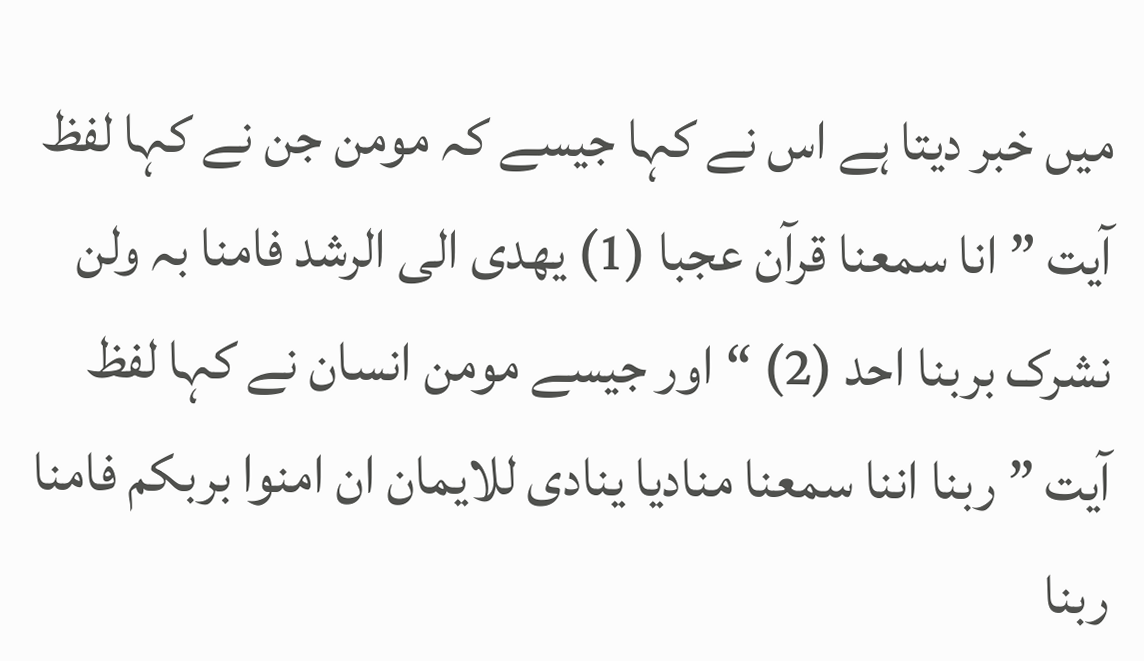میں خبر دیتا ہے اس نے کہا جیسے کہ مومن جن نے کہا لفظ آیت ” انا سمعنا قرآن عجبا (1) یھدی الی الرشد فامنا بہ ولن نشرک بربنا احد (2) “ اور جیسے مومن انسان نے کہا لفظ آیت ” ربنا اننا سمعنا منادیا ینادی للایمان ان امنوا بربکم فامنا ربنا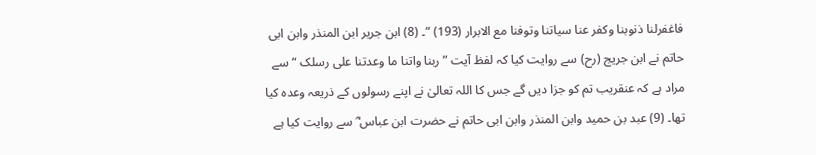فاغفرلنا ذنوبنا وکفر عنا سیاتنا وتوفنا مع الابرار (193) “۔ (8) ابن جریر ابن المنذر وابن ابی حاتم نے ابن جریج (رح) سے روایت کیا کہ لفظ آیت ” ربنا واتنا ما وعدتنا علی رسلک “ سے مراد ہے کہ عنقریب تم کو جزا دیں گے جس کا اللہ تعالیٰ نے اپنے رسولوں کے ذریعہ وعدہ کیا تھا۔ (9) عبد بن حمید وابن المنذر وابن ابی حاتم نے حضرت ابن عباس ؓ سے روایت کیا ہے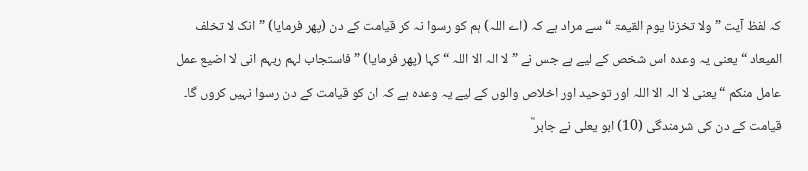کہ لفظ آیت ” ولا تخزنا یوم القیمۃ “ سے مراد ہے کہ (اے اللہ) ہم کو رسوا نہ کر قیامت کے دن (پھر فرمایا) ” انک لا تخلف المیعاد “ یعنی یہ وعدہ اس شخص کے لیے ہے جس نے ” لا الہ الا اللہ “ کہا (پھر فرمایا) ” فاستجاب لہم ربہم انی لا اضیع عمل عامل منکم “ یعنی لا الہ الا اللہ اور توحید اور اخلاص والوں کے لیے یہ وعدہ ہے کہ ان کو قیامت کے دن رسوا نہیں کروں گا۔ قیامت کے دن کی شرمندگی (10) ابو یعلی نے جابر ؓ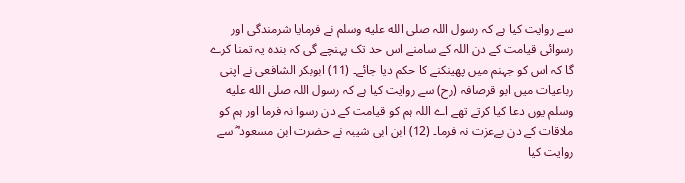سے روایت کیا ہے کہ رسول اللہ صلى الله عليه وسلم نے فرمایا شرمندگی اور رسوائی قیامت کے دن اللہ کے سامنے اس حد تک پہنچے گی کہ بندہ یہ تمنا کرے گا کہ اس کو جہنم میں پھینکنے کا حکم دیا جائے۔ (11) ابوبکر الشافعی نے اپنی رباعیات میں ابو قرصافہ (رح) سے روایت کیا ہے کہ رسول اللہ صلى الله عليه وسلم یوں دعا کیا کرتے تھے اے اللہ ہم کو قیامت کے دن رسوا نہ فرما اور ہم کو ملاقات کے دن بےعزت نہ فرما۔ (12) ابن ابی شیبہ نے حضرت ابن مسعود ؓ سے روایت کیا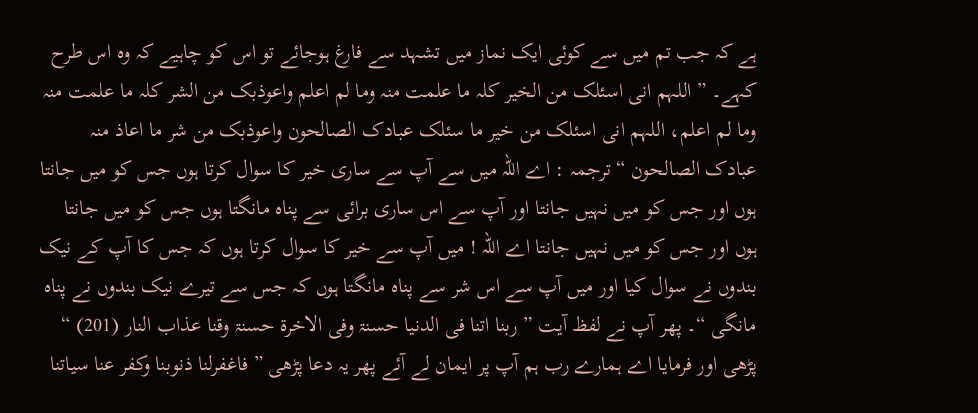ہے کہ جب تم میں سے کوئی ایک نماز میں تشہد سے فارغ ہوجائے تو اس کو چاہیے کہ وہ اس طرح کہے۔ ” اللہم انی اسئلک من الخیر کلہ ما علمت منہ وما لم اعلم واعوذبک من الشر کلہ ما علمت منہ وما لم اعلم، اللہم انی اسئلک من خیر ما سئلک عبادک الصالحون واعوذبک من شر ما اعاذ منہ عبادک الصالحون “ ترجمہ : اے اللہ میں سے آپ سے ساری خیر کا سوال کرتا ہوں جس کو میں جانتا ہوں اور جس کو میں نہیں جانتا اور آپ سے اس ساری برائی سے پناہ مانگتا ہوں جس کو میں جانتا ہوں اور جس کو میں نہیں جانتا اے اللہ ! میں آپ سے خیر کا سوال کرتا ہوں کہ جس کا آپ کے نیک بندوں نے سوال کیا اور میں آپ سے اس شر سے پناہ مانگتا ہوں کہ جس سے تیرے نیک بندوں نے پناہ مانگی “۔ پھر آپ نے لفظ آیت ” ربنا اتنا فی الدنیا حسنۃ وفی الاخرۃ حسنۃ وقنا عذاب النار (201) “ پڑھی اور فرمایا اے ہمارے رب ہم آپ پر ایمان لے آئے پھر یہ دعا پڑھی ” فاغفرلنا ذنوبنا وکفر عنا سیاتنا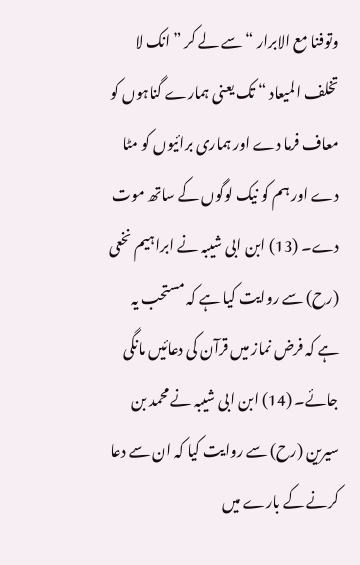وتوفنا مع الابرار “ سے لے کر ” انک لا تخلف المیعاد “ تک یعنی ہمارے گناہوں کو معاف فرما دے اور ہماری برائیوں کو مٹا دے اور ہم کو نیک لوگوں کے ساتھ موت دے۔ (13) ابن ابی شیبہ نے ابراہیم نخعی (رح) سے روایت کیا ہے کہ مستحب یہ ہے کہ فرض نماز میں قرآن کی دعائیں مانگی جائے۔ (14) ابن ابی شیبہ نے محمد بن سیرین (رح) سے روایت کیا کہ ان سے دعا کرنے کے بارے میں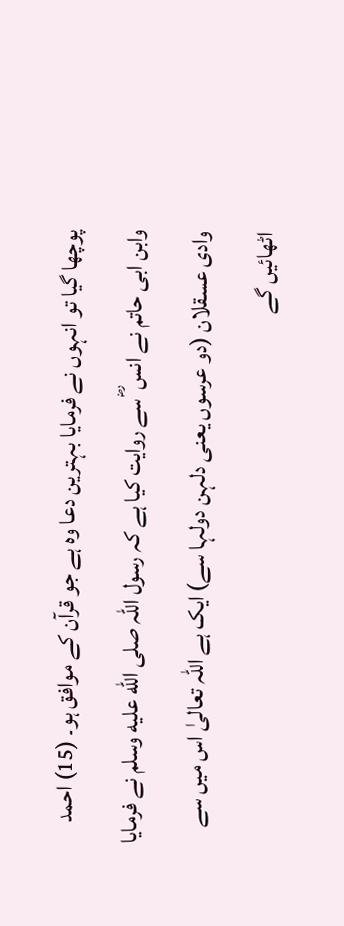پوچھا گیا تو انہوں نے فرمایا بہترین دعا وہ ہے جو قرآن کے موافق ہو۔ (15) احمد وابن ابی حاتم نے انس ؓ سے روایت کیا ہے کہ رسول اللہ صلى الله عليه وسلم نے فرمایا وادی عسقلان (دو عرسوں یعنی دلہن دولہا سے) ایک ہے اللہ تعالیٰ اس میں سے اٹھائیں گے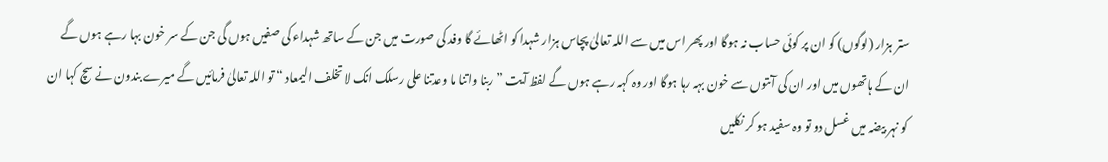ستر ہزار (لوگوں) کو ان پر کوئی حساب نہ ہوگا اور پھر اس میں سے اللہ تعالیٰ پچاس ہزار شہدا کو اٹھائے گا وفد کی صورت میں جن کے ساتھ شہداء کی صفیں ہوں گی جن کے سر خون بہا رہے ہوں گے ان کے ہاتھوں میں اور ان کی آنتوں سے خون بہہ رہا ہوگا اور وہ کہہ رہے ہوں گے لفظ آیت ” ربنا واتنا ما وعدتنا علی رسلک انک لا تخلف الیمعاد “ تو اللہ تعالیٰ فرمائیں گے میرے بندون نے سچ کہا ان کو نہر بیضہ میں غسل دو تو وہ سفید ہو کر نکلیں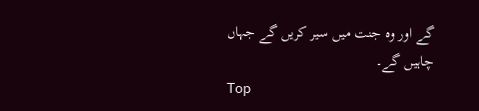گے اور وہ جنت میں سیر کریں گے جہاں چاہیں گے۔
Top